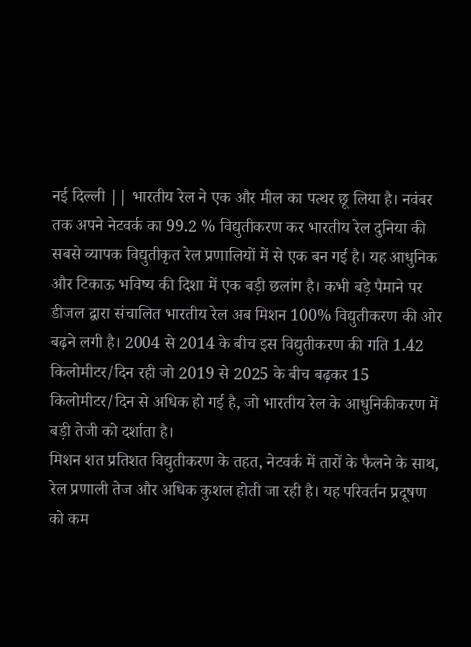नई दिल्ली || भारतीय रेल ने एक और मील का पत्थर छू लिया है। नवंबर तक अपने नेटवर्क का 99.2 % विद्युतीकरण कर भारतीय रेल दुनिया की सबसे व्यापक विद्युतीकृत रेल प्रणालियों में से एक बन गई है। यह आधुनिक और टिकाऊ भविष्य की दिशा में एक बड़ी छलांग है। कभी बड़े पैमाने पर डीजल द्वारा संचालित भारतीय रेल अब मिशन 100% विद्युतीकरण की ओर बढ़ने लगी है। 2004 से 2014 के बीच इस विद्युतीकरण की गति 1.42 किलोमीटर/दिन रही जो 2019 से 2025 के बीच बढ़कर 15 किलोमीटर/दिन से अधिक हो गई है, जो भारतीय रेल के आधुनिकीकरण में बड़ी तेजी को दर्शाता है।
मिशन शत प्रतिशत विद्युतीकरण के तहत, नेटवर्क में तारों के फैलने के साथ, रेल प्रणाली तेज और अधिक कुशल होती जा रही है। यह परिवर्तन प्रदूषण को कम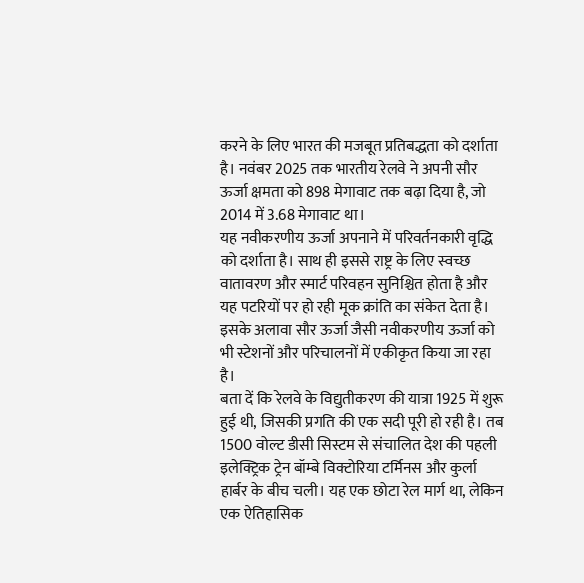करने के लिए भारत की मजबूत प्रतिबद्धता को दर्शाता है। नवंबर 2025 तक भारतीय रेलवे ने अपनी सौर ऊर्जा क्षमता को 898 मेगावाट तक बढ़ा दिया है, जो 2014 में 3.68 मेगावाट था।
यह नवीकरणीय ऊर्जा अपनाने में परिवर्तनकारी वृद्धि को दर्शाता है। साथ ही इससे राष्ट्र के लिए स्वच्छ वातावरण और स्मार्ट परिवहन सुनिश्चित होता है और यह पटरियों पर हो रही मूक क्रांति का संकेत देता है। इसके अलावा सौर ऊर्जा जैसी नवीकरणीय ऊर्जा को भी स्टेशनों और परिचालनों में एकीकृत किया जा रहा है।
बता दें कि रेलवे के विद्युतीकरण की यात्रा 1925 में शुरू हुई थी, जिसकी प्रगति की एक सदी पूरी हो रही है। तब 1500 वोल्ट डीसी सिस्टम से संचालित देश की पहली इलेक्ट्रिक ट्रेन बॉम्बे विक्टोरिया टर्मिनस और कुर्ला हार्बर के बीच चली। यह एक छोटा रेल मार्ग था, लेकिन एक ऐतिहासिक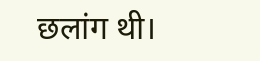छलांग थी।